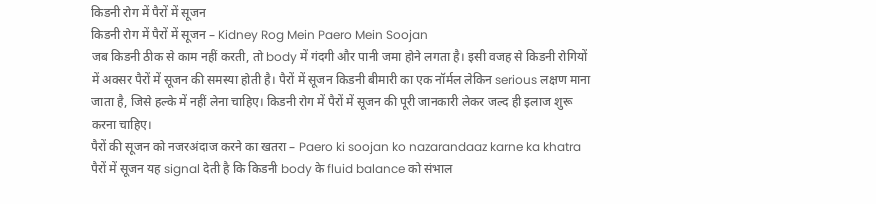किडनी रोग में पैरों में सूजन
किडनी रोग में पैरों में सूजन – Kidney Rog Mein Paero Mein Soojan
जब किडनी ठीक से काम नहीं करती, तो body में गंदगी और पानी जमा होने लगता है। इसी वजह से किडनी रोगियों में अक्सर पैरों में सूजन की समस्या होती है। पैरों में सूजन किडनी बीमारी का एक नॉर्मल लेकिन serious लक्षण माना जाता है, जिसे हल्के में नहीं लेना चाहिए। किडनी रोग में पैरों में सूजन की पूरी जानकारी लेकर जल्द ही इलाज शुरू करना चाहिए।
पैरों की सूजन को नजरअंदाज करने का खतरा – Paero ki soojan ko nazarandaaz karne ka khatra
पैरों में सूजन यह signal देती है कि किडनी body के fluid balance को संभाल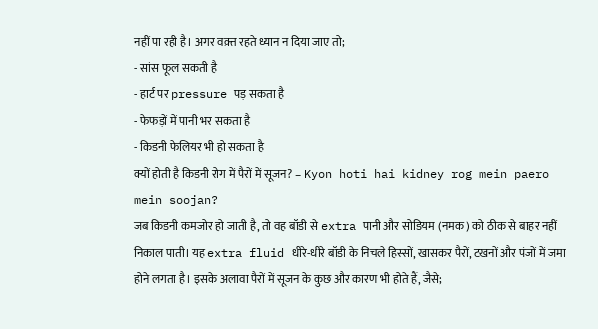नहीं पा रही है। अगर वक़्त रहते ध्यान न दिया जाए तो;
- सांस फूल सकती है
- हार्ट पर pressure पड़ सकता है
- फेफड़ों में पानी भर सकता है
- किडनी फेलियर भी हो सकता है
क्यों होती है किडनी रोग में पैरों में सूजन? – Kyon hoti hai kidney rog mein paero mein soojan?
जब किडनी कमजोर हो जाती है, तो वह बॉडी से extra पानी और सोडियम (नमक) को ठीक से बाहर नहीं निकाल पाती। यह extra fluid धीरे-धीरे बॉडी के निचले हिस्सों, खासकर पैरों, टखनों और पंजों में जमा होने लगता है। इसके अलावा पैरों में सूजन के कुछ और कारण भी होते हैं, जैसे;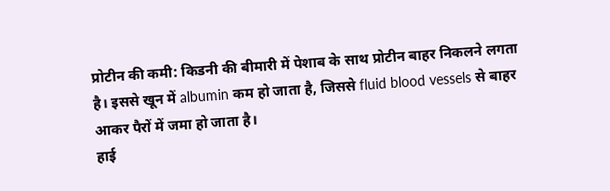प्रोटीन की कमी: किडनी की बीमारी में पेशाब के साथ प्रोटीन बाहर निकलने लगता है। इससे खून में albumin कम हो जाता है, जिससे fluid blood vessels से बाहर आकर पैरों में जमा हो जाता है।
हाई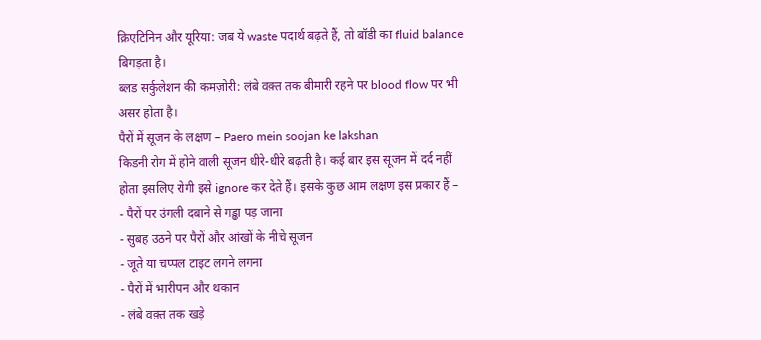क्रिएटिनिन और यूरिया: जब ये waste पदार्थ बढ़ते हैं, तो बॉडी का fluid balance बिगड़ता है।
ब्लड सर्कुलेशन की कमज़ोरी: लंबे वक़्त तक बीमारी रहने पर blood flow पर भी असर होता है।
पैरों में सूजन के लक्षण – Paero mein soojan ke lakshan
किडनी रोग में होने वाली सूजन धीरे-धीरे बढ़ती है। कई बार इस सूजन में दर्द नहीं होता इसलिए रोगी इसे ignore कर देते हैं। इसके कुछ आम लक्षण इस प्रकार हैं –
- पैरों पर उंगली दबाने से गड्ढा पड़ जाना
- सुबह उठने पर पैरों और आंखों के नीचे सूजन
- जूते या चप्पल टाइट लगने लगना
- पैरों में भारीपन और थकान
- लंबे वक़्त तक खड़े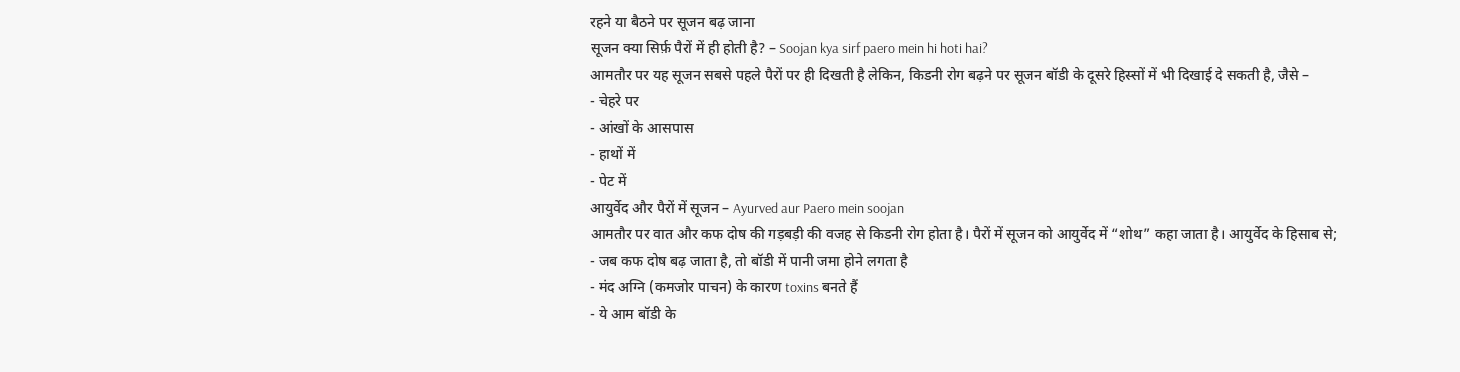रहने या बैठने पर सूजन बढ़ जाना
सूजन क्या सिर्फ़ पैरों में ही होती है? – Soojan kya sirf paero mein hi hoti hai?
आमतौर पर यह सूजन सबसे पहले पैरों पर ही दिखती है लेकिन, किडनी रोग बढ़ने पर सूजन बॉडी के दूसरे हिस्सों में भी दिखाई दे सकती है, जैसे –
- चेहरे पर
- आंखों के आसपास
- हाथों में
- पेट में
आयुर्वेद और पैरों में सूजन – Ayurved aur Paero mein soojan
आमतौर पर वात और कफ दोष की गड़बड़ी की वजह से किडनी रोग होता है। पैरों में सूजन को आयुर्वेद में “शोथ” कहा जाता है। आयुर्वेद के हिसाब से;
- जब कफ दोष बढ़ जाता है, तो बॉडी में पानी जमा होने लगता है
- मंद अग्नि (कमजोर पाचन) के कारण toxins बनते हैं
- ये आम बॉडी के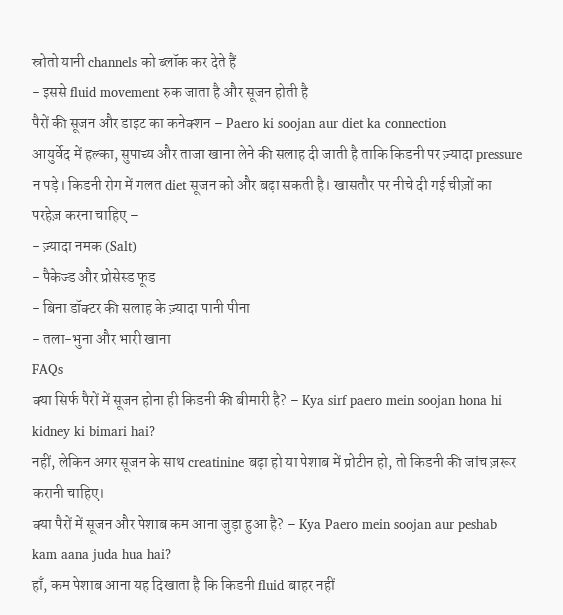स्रोतो यानी channels को ब्लॉक कर देते हैं
- इससे fluid movement रुक जाता है और सूजन होती है
पैरों की सूजन और डाइट का कनेक्शन – Paero ki soojan aur diet ka connection
आयुर्वेद में हल्का, सुपाच्य और ताजा खाना लेने की सलाह दी जाती है ताकि किडनी पर ज़्यादा pressure न पड़े। किडनी रोग में गलत diet सूजन को और बढ़ा सकती है। खासतौर पर नीचे दी गई चीज़ों का परहेज़ करना चाहिए –
- ज़्यादा नमक (Salt)
- पैकेज्ड और प्रोसेस्ड फूड
- बिना डॉक्टर की सलाह के ज़्यादा पानी पीना
- तला-भुना और भारी खाना
FAQs
क्या सिर्फ पैरों में सूजन होना ही किडनी की बीमारी है? – Kya sirf paero mein soojan hona hi kidney ki bimari hai?
नहीं, लेकिन अगर सूजन के साथ creatinine बढ़ा हो या पेशाब में प्रोटीन हो, तो किडनी की जांच ज़रूर करानी चाहिए।
क्या पैरों में सूजन और पेशाब कम आना जुड़ा हुआ है? – Kya Paero mein soojan aur peshab kam aana juda hua hai?
हाँ, कम पेशाब आना यह दिखाता है कि किडनी fluid बाहर नहीं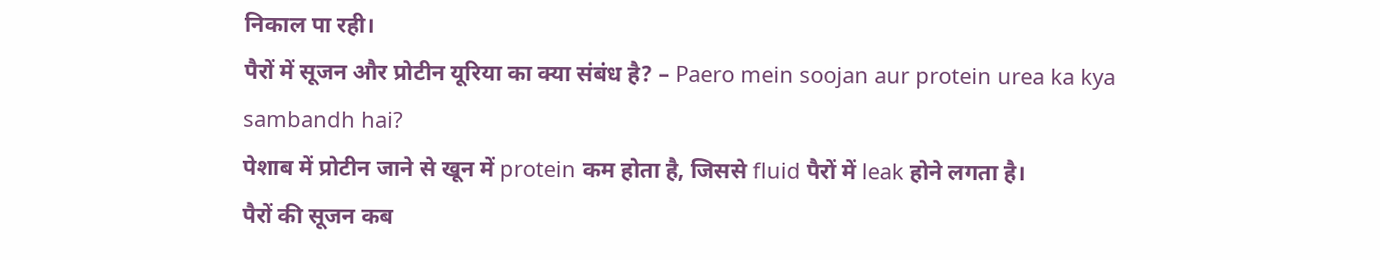निकाल पा रही।
पैरों में सूजन और प्रोटीन यूरिया का क्या संबंध है? – Paero mein soojan aur protein urea ka kya sambandh hai?
पेशाब में प्रोटीन जाने से खून में protein कम होता है, जिससे fluid पैरों में leak होने लगता है।
पैरों की सूजन कब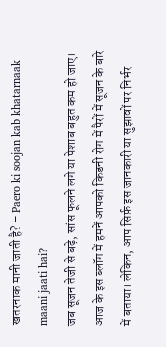खतरनाक मानी जाती है? – Paero ki soojan kab khatarnaak maani jaati hai?
जब सूजन तेजी से बढ़े, सांस फूलने लगे या पेशाब बहुत कम हो जाए।
आज के इस ब्लॉग में हमनें आपको किडनी रोग में पैरों में सूजन के बारे में बताया। लेकिन, आप सिर्फ़ इस जानकारी या सुझावों पर निर्भर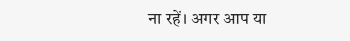ना रहें। अगर आप या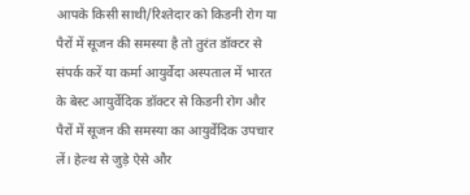आपके किसी साथी/रिश्तेदार को किडनी रोग या पैरों में सूजन की समस्या है तो तुरंत डॉक्टर से संपर्क करें या कर्मा आयुर्वेदा अस्पताल में भारत के बेस्ट आयुर्वेदिक डॉक्टर से किडनी रोग और पैरों में सूजन की समस्या का आयुर्वेदिक उपचार लें। हेल्थ से जुड़े ऐसे और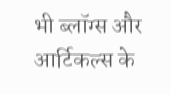भी ब्लॉग्स और आर्टिकल्स के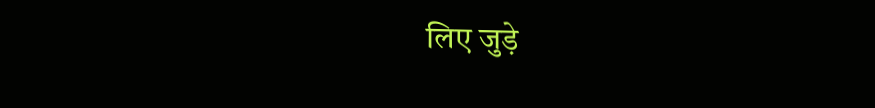लिए जुड़े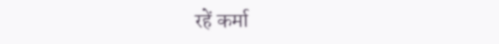रहें कर्मा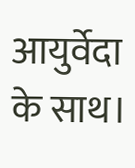आयुर्वेदा के साथ।